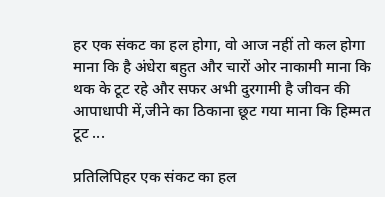हर एक संकट का हल होगा, वो आज नहीं तो कल होगा माना कि है अंधेरा बहुत और चारों ओर नाकामी माना कि थक के टूट रहे और सफर अभी दुरगामी है जीवन की आपाधापी में,जीने का ठिकाना छूट गया माना कि हिम्मत टूट ...

प्रतिलिपिहर एक संकट का हल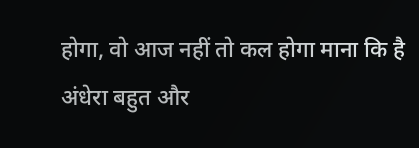होगा, वो आज नहीं तो कल होगा माना कि है अंधेरा बहुत और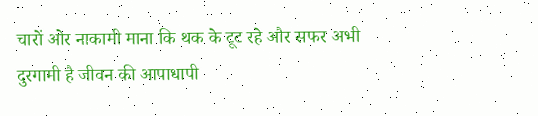चारों ओर नाकामी माना कि थक के टूट रहे और सफर अभी दुरगामी है जीवन की आपाधापी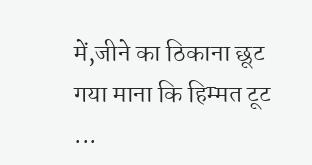में,जीने का ठिकाना छूट गया माना कि हिम्मत टूट ...